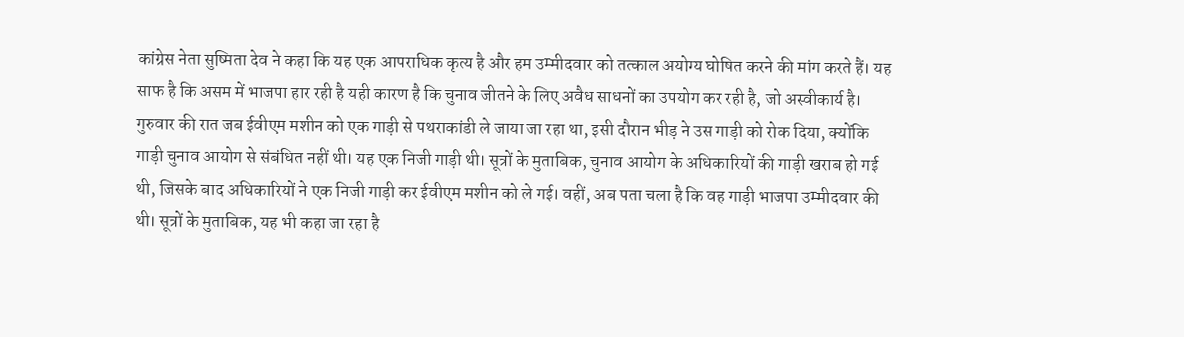कांग्रेस नेता सुष्मिता देव ने कहा कि यह एक आपराधिक कृत्य है और हम उम्मीदवार को तत्काल अयोग्य घोषित करने की मांग करते हैं। यह साफ है कि असम में भाजपा हार रही है यही कारण है कि चुनाव जीतने के लिए अवैध साधनों का उपयोग कर रही है, जो अस्वीकार्य है।
गुरुवार की रात जब ईवीएम मशीन को एक गाड़ी से पथराकांडी ले जाया जा रहा था, इसी दौरान भीड़ ने उस गाड़ी को रोक दिया, क्योंकि गाड़ी चुनाव आयोग से संबंधित नहीं थी। यह एक निजी गाड़ी थी। सूत्रों के मुताबिक, चुनाव आयोग के अधिकारियों की गाड़ी खराब हो गई थी, जिसके बाद अधिकारियों ने एक निजी गाड़ी कर ईवीएम मशीन को ले गई। वहीं, अब पता चला है कि वह गाड़ी भाजपा उम्मीदवार की थी। सूत्रों के मुताबिक, यह भी कहा जा रहा है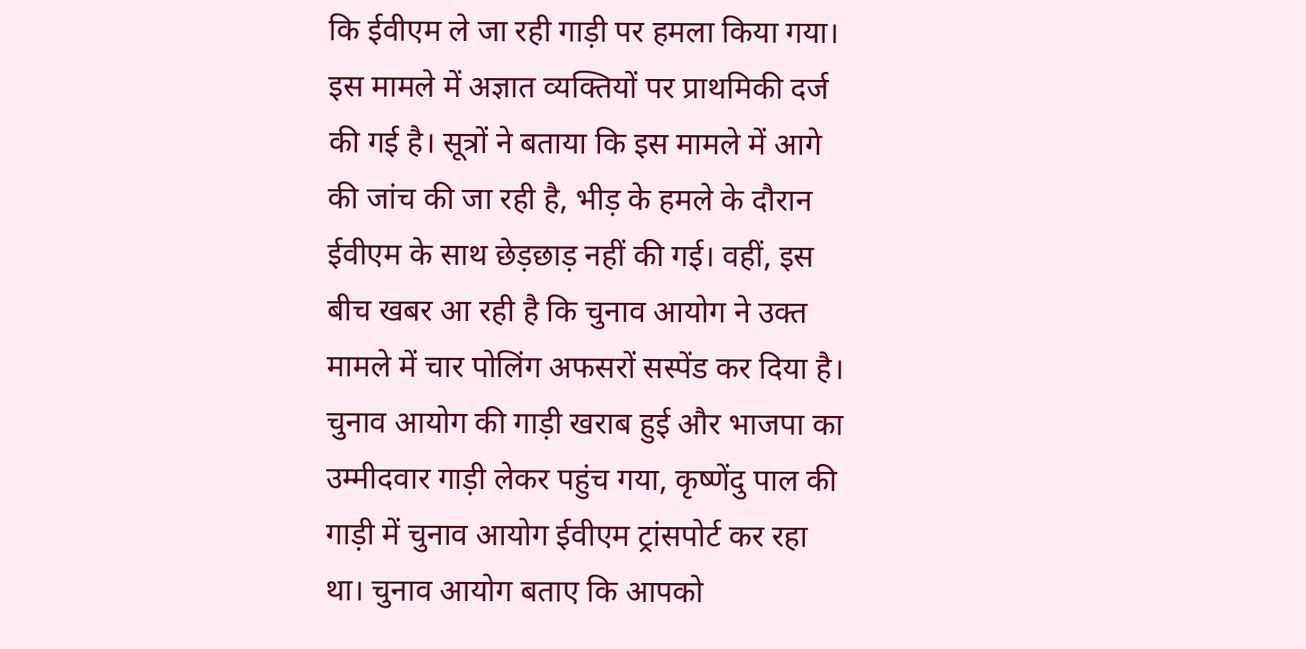कि ईवीएम ले जा रही गाड़ी पर हमला किया गया। इस मामले में अज्ञात व्यक्तियों पर प्राथमिकी दर्ज की गई है। सूत्रों ने बताया कि इस मामले में आगे की जांच की जा रही है, भीड़ के हमले के दौरान ईवीएम के साथ छेड़छाड़ नहीं की गई। वहीं, इस बीच खबर आ रही है कि चुनाव आयोग ने उक्त मामले में चार पोलिंग अफसरों सस्पेंड कर दिया है।
चुनाव आयोग की गाड़ी खराब हुई और भाजपा का उम्मीदवार गाड़ी लेकर पहुंच गया, कृष्णेंदु पाल की गाड़ी में चुनाव आयोग ईवीएम ट्रांसपोर्ट कर रहा था। चुनाव आयोग बताए कि आपको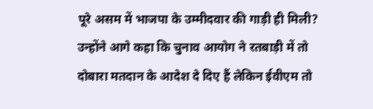पूरे असम में भाजपा के उम्मीदवार की गाड़ी ही मिली? उन्होंने आगे कहा कि चुनाव आयोग ने रतबाड़ी में तो दोबारा मतदान के आदेश दे दिए हैं लेकिन ईवीएम तो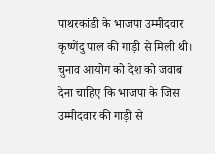पाथरकांडी के भाजपा उम्मीदवार कृष्णेंदु पाल की गाड़ी से मिली थी। चुनाव आयोग को देश को जवाब देना चाहिए कि भाजपा के जिस उम्मीदवार की गाड़ी से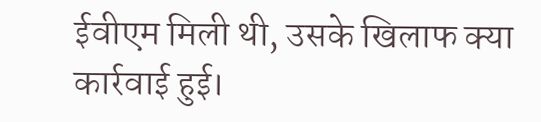ईवीएम मिली थी, उसके खिलाफ क्या कार्रवाई हुई।